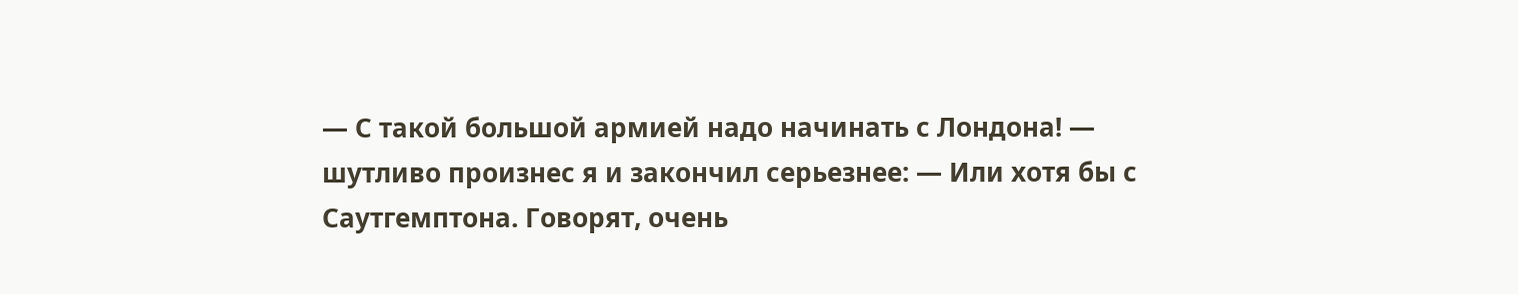— С такой большой армией надо начинать с Лондона! — шутливо произнес я и закончил серьезнее: — Или хотя бы с Саутгемптона. Говорят, очень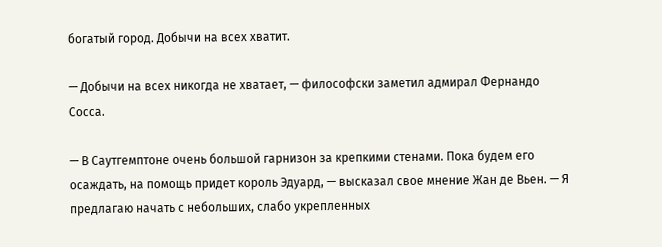богатый город. Добычи на всех хватит.

— Добычи на всех никогда не хватает, — философски заметил адмирал Фернандо Сосса.

— В Саутгемптоне очень большой гарнизон за крепкими стенами. Пока будем его осаждать, на помощь придет король Эдуард, — высказал свое мнение Жан де Вьен. — Я предлагаю начать с небольших, слабо укрепленных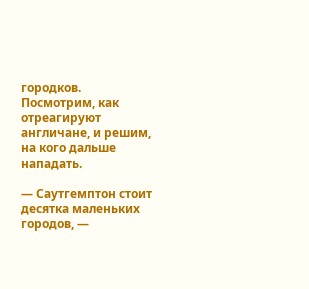городков. Посмотрим, как отреагируют англичане, и решим, на кого дальше нападать.

— Саутгемптон стоит десятка маленьких городов, —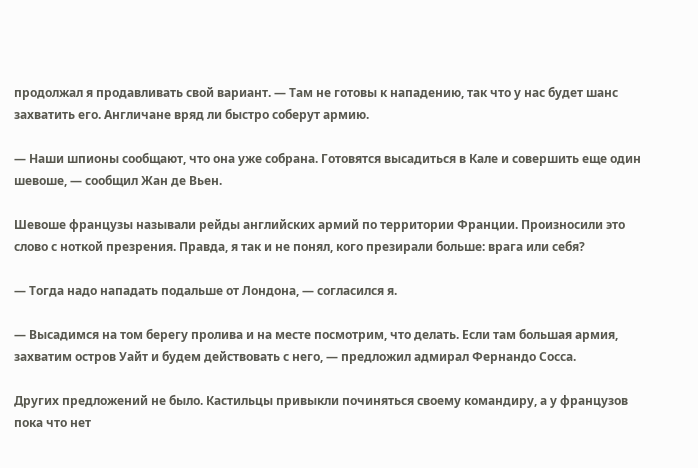продолжал я продавливать свой вариант. — Там не готовы к нападению, так что у нас будет шанс захватить его. Англичане вряд ли быстро соберут армию.

— Наши шпионы сообщают, что она уже собрана. Готовятся высадиться в Кале и совершить еще один шевоше, — сообщил Жан де Вьен.

Шевоше французы называли рейды английских армий по территории Франции. Произносили это слово с ноткой презрения. Правда, я так и не понял, кого презирали больше: врага или себя?

— Тогда надо нападать подальше от Лондона, — согласился я.

— Высадимся на том берегу пролива и на месте посмотрим, что делать. Если там большая армия, захватим остров Уайт и будем действовать с него, — предложил адмирал Фернандо Сосса.

Других предложений не было. Кастильцы привыкли починяться своему командиру, а у французов пока что нет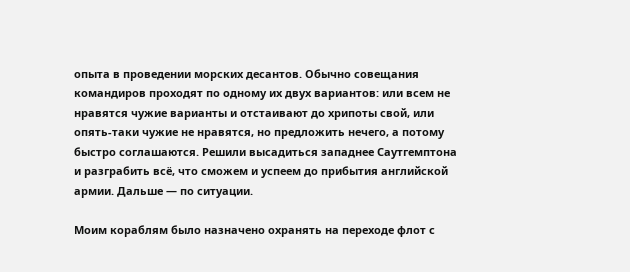опыта в проведении морских десантов. Обычно совещания командиров проходят по одному их двух вариантов: или всем не нравятся чужие варианты и отстаивают до хрипоты свой, или опять-таки чужие не нравятся, но предложить нечего, а потому быстро соглашаются. Решили высадиться западнее Саутгемптона и разграбить всё, что сможем и успеем до прибытия английской армии. Дальше — по ситуации.

Моим кораблям было назначено охранять на переходе флот с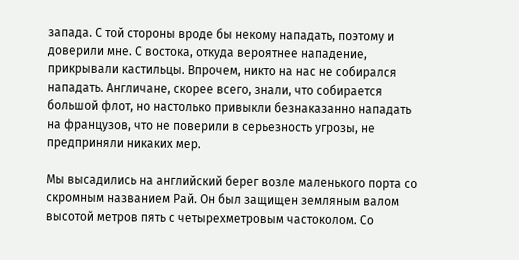запада. С той стороны вроде бы некому нападать, поэтому и доверили мне. С востока, откуда вероятнее нападение, прикрывали кастильцы. Впрочем, никто на нас не собирался нападать. Англичане, скорее всего, знали, что собирается большой флот, но настолько привыкли безнаказанно нападать на французов, что не поверили в серьезность угрозы, не предприняли никаких мер.

Мы высадились на английский берег возле маленького порта со скромным названием Рай. Он был защищен земляным валом высотой метров пять с четырехметровым частоколом. Со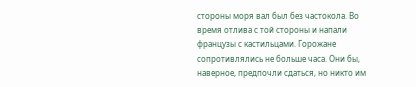стороны моря вал был без частокола. Во время отлива с той стороны и напали французы с кастильцами. Горожане сопротивлялись не больше часа. Они бы, наверное, предпочли сдаться, но никто им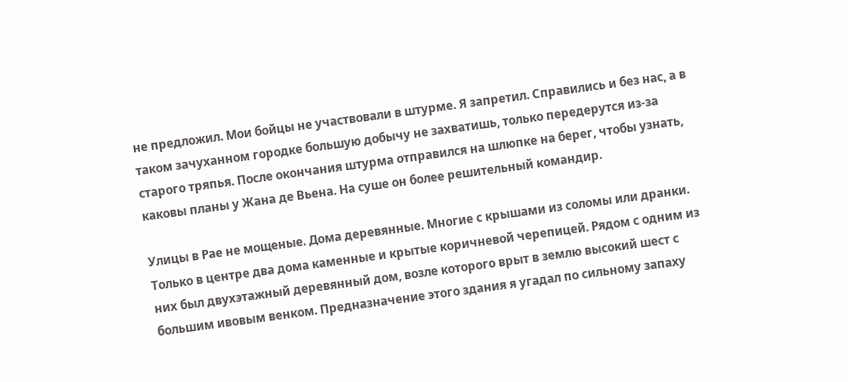не предложил. Мои бойцы не участвовали в штурме. Я запретил. Справились и без нас, а в таком зачуханном городке большую добычу не захватишь, только передерутся из-за старого тряпья. После окончания штурма отправился на шлюпке на берег, чтобы узнать, каковы планы у Жана де Вьена. На суше он более решительный командир.

Улицы в Рае не мощеные. Дома деревянные. Многие с крышами из соломы или дранки. Только в центре два дома каменные и крытые коричневой черепицей. Рядом с одним из них был двухэтажный деревянный дом, возле которого врыт в землю высокий шест с большим ивовым венком. Предназначение этого здания я угадал по сильному запаху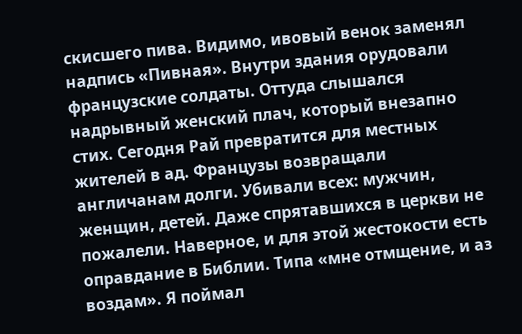скисшего пива. Видимо, ивовый венок заменял надпись «Пивная». Внутри здания орудовали французские солдаты. Оттуда слышался надрывный женский плач, который внезапно стих. Сегодня Рай превратится для местных жителей в ад. Французы возвращали англичанам долги. Убивали всех: мужчин, женщин, детей. Даже спрятавшихся в церкви не пожалели. Наверное, и для этой жестокости есть оправдание в Библии. Типа «мне отмщение, и аз воздам». Я поймал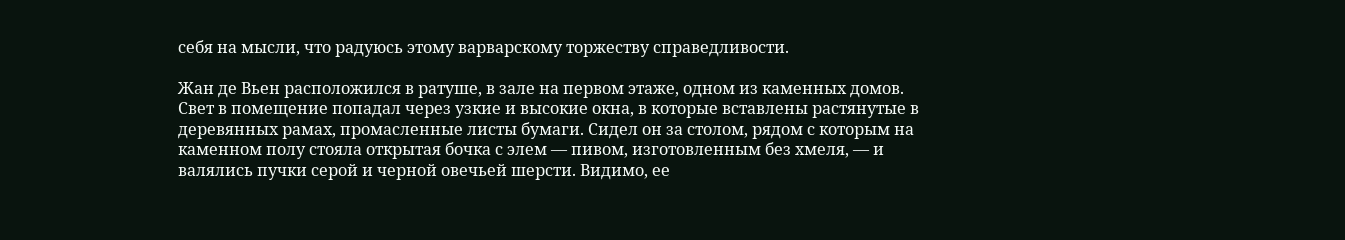себя на мысли, что радуюсь этому варварскому торжеству справедливости.

Жан де Вьен расположился в ратуше, в зале на первом этаже, одном из каменных домов. Свет в помещение попадал через узкие и высокие окна, в которые вставлены растянутые в деревянных рамах, промасленные листы бумаги. Сидел он за столом, рядом с которым на каменном полу стояла открытая бочка с элем — пивом, изготовленным без хмеля, — и валялись пучки серой и черной овечьей шерсти. Видимо, ее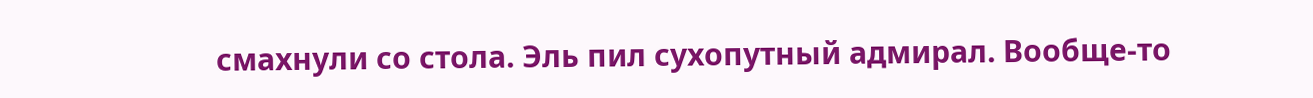смахнули со стола. Эль пил сухопутный адмирал. Вообще-то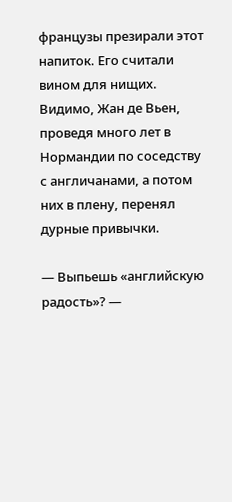французы презирали этот напиток. Его считали вином для нищих. Видимо, Жан де Вьен, проведя много лет в Нормандии по соседству с англичанами, а потом них в плену, перенял дурные привычки.

— Выпьешь «английскую радость»? —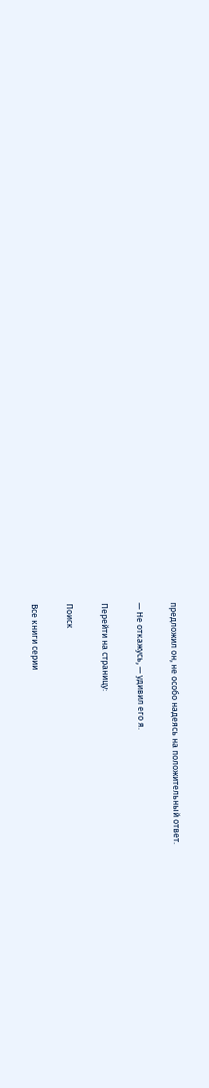предложил он, не особо надеясь на положительный ответ.

— Не откажусь, — удивил его я.

Перейти на страницу:

Поиск

Все книги серии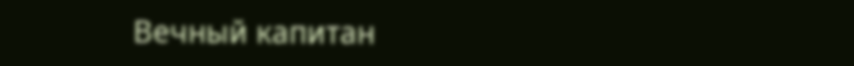Вечный капитан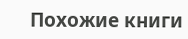Похожие книги